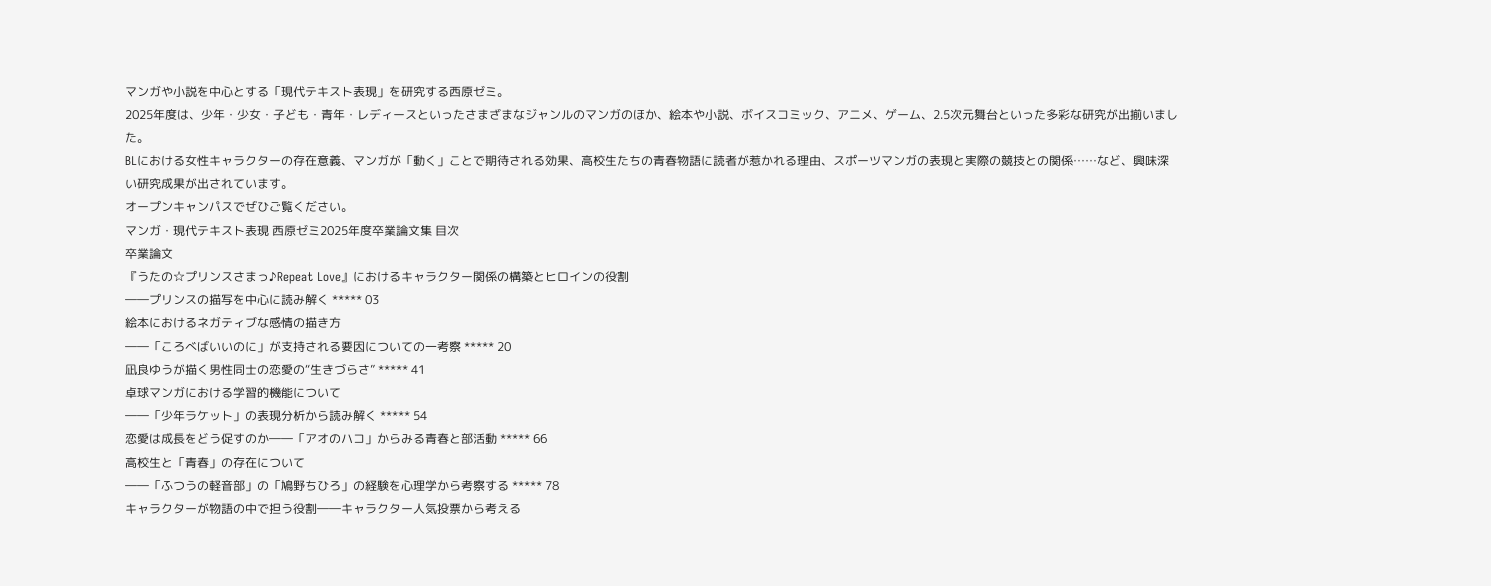マンガや小説を中心とする「現代テキスト表現」を研究する西原ゼミ。
2025年度は、少年・少女・子ども・青年・レディースといったさまざまなジャンルのマンガのほか、絵本や小説、ボイスコミック、アニメ、ゲーム、2.5次元舞台といった多彩な研究が出揃いました。
BLにおける女性キャラクターの存在意義、マンガが「動く」ことで期待される効果、高校生たちの青春物語に読者が惹かれる理由、スポーツマンガの表現と実際の競技との関係……など、興味深い研究成果が出されています。
オープンキャンパスでぜひご覧ください。
マンガ・現代テキスト表現 西原ゼミ2025年度卒業論文集 目次
卒業論文
『うたの☆プリンスさまっ♪Repeat Love』におけるキャラクター関係の構築とヒロインの役割
――プリンスの描写を中心に読み解く ***** 03
絵本におけるネガティブな感情の描き方
――「ころべばいいのに」が支持される要因についての一考察 ***** 20
凪良ゆうが描く男性同士の恋愛の“生きづらさ” ***** 41
卓球マンガにおける学習的機能について
――「少年ラケット」の表現分析から読み解く ***** 54
恋愛は成長をどう促すのか――「アオのハコ」からみる青春と部活動 ***** 66
高校生と「青春」の存在について
――「ふつうの軽音部」の「鳩野ちひろ」の経験を心理学から考察する ***** 78
キャラクターが物語の中で担う役割――キャラクター人気投票から考える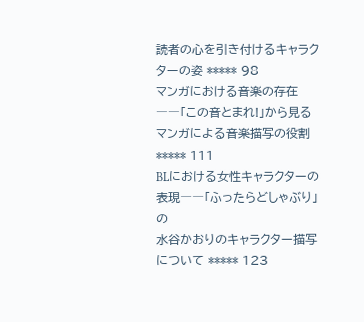読者の心を引き付けるキャラクターの姿 ***** 98
マンガにおける音楽の存在
――「この音とまれ!」から見るマンガによる音楽描写の役割 ***** 111
BLにおける女性キャラクターの表現――「ふったらどしゃぶり」の
水谷かおりのキャラクター描写について ***** 123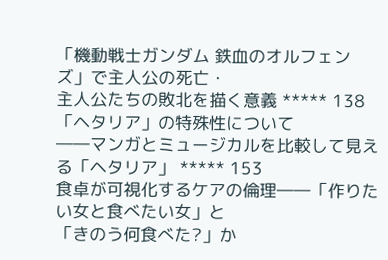「機動戦士ガンダム 鉄血のオルフェンズ」で主人公の死亡・
主人公たちの敗北を描く意義 ***** 138
「ヘタリア」の特殊性について
――マンガとミュージカルを比較して見える「ヘタリア」 ***** 153
食卓が可視化するケアの倫理――「作りたい女と食べたい女」と
「きのう何食べた?」か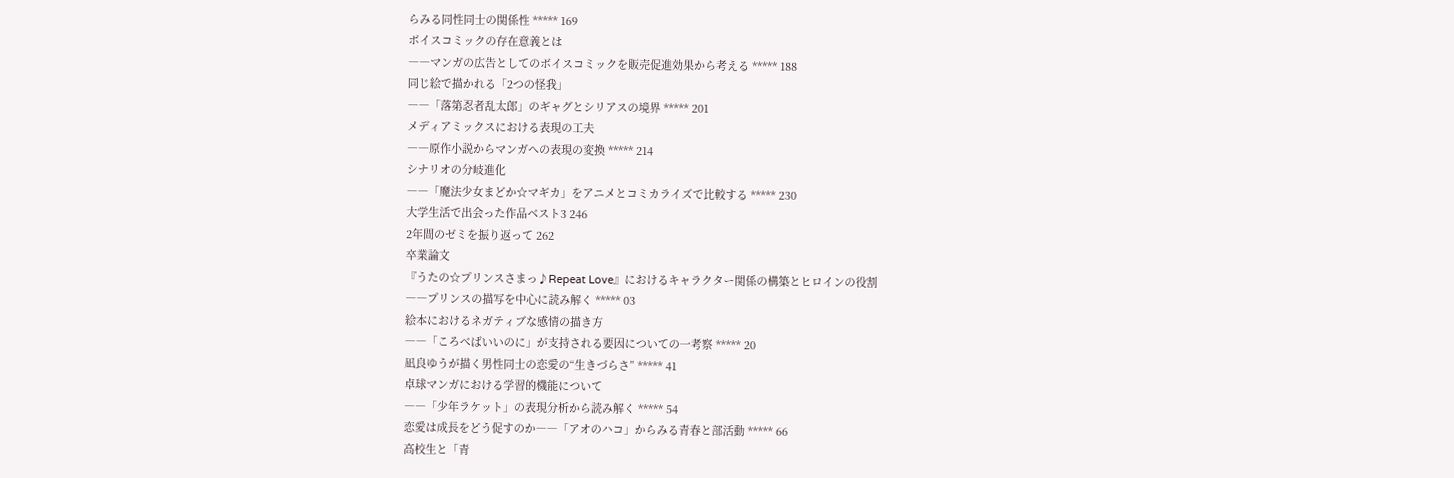らみる同性同士の関係性 ***** 169
ボイスコミックの存在意義とは
――マンガの広告としてのボイスコミックを販売促進効果から考える ***** 188
同じ絵で描かれる「2つの怪我」
――「落第忍者乱太郎」のギャグとシリアスの境界 ***** 201
メディアミックスにおける表現の工夫
――原作小説からマンガへの表現の変換 ***** 214
シナリオの分岐進化
――「魔法少女まどか☆マギカ」をアニメとコミカライズで比較する ***** 230
大学生活で出会った作品ベスト3 246
2年間のゼミを振り返って 262
卒業論文
『うたの☆プリンスさまっ♪Repeat Love』におけるキャラクター関係の構築とヒロインの役割
――プリンスの描写を中心に読み解く ***** 03
絵本におけるネガティブな感情の描き方
――「ころべばいいのに」が支持される要因についての一考察 ***** 20
凪良ゆうが描く男性同士の恋愛の“生きづらさ” ***** 41
卓球マンガにおける学習的機能について
――「少年ラケット」の表現分析から読み解く ***** 54
恋愛は成長をどう促すのか――「アオのハコ」からみる青春と部活動 ***** 66
高校生と「青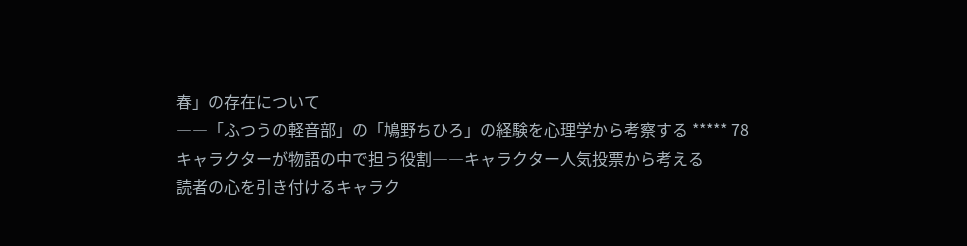春」の存在について
――「ふつうの軽音部」の「鳩野ちひろ」の経験を心理学から考察する ***** 78
キャラクターが物語の中で担う役割――キャラクター人気投票から考える
読者の心を引き付けるキャラク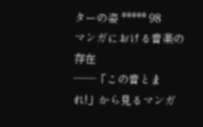ターの姿 ***** 98
マンガにおける音楽の存在
――「この音とまれ!」から見るマンガ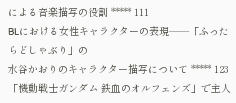による音楽描写の役割 ***** 111
BLにおける女性キャラクターの表現――「ふったらどしゃぶり」の
水谷かおりのキャラクター描写について ***** 123
「機動戦士ガンダム 鉄血のオルフェンズ」で主人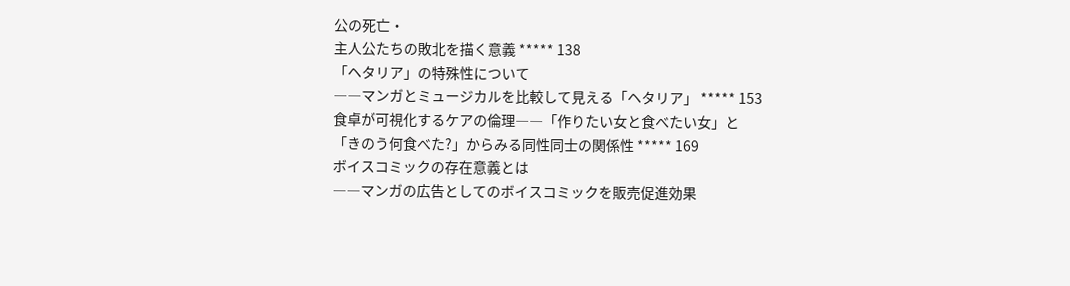公の死亡・
主人公たちの敗北を描く意義 ***** 138
「ヘタリア」の特殊性について
――マンガとミュージカルを比較して見える「ヘタリア」 ***** 153
食卓が可視化するケアの倫理――「作りたい女と食べたい女」と
「きのう何食べた?」からみる同性同士の関係性 ***** 169
ボイスコミックの存在意義とは
――マンガの広告としてのボイスコミックを販売促進効果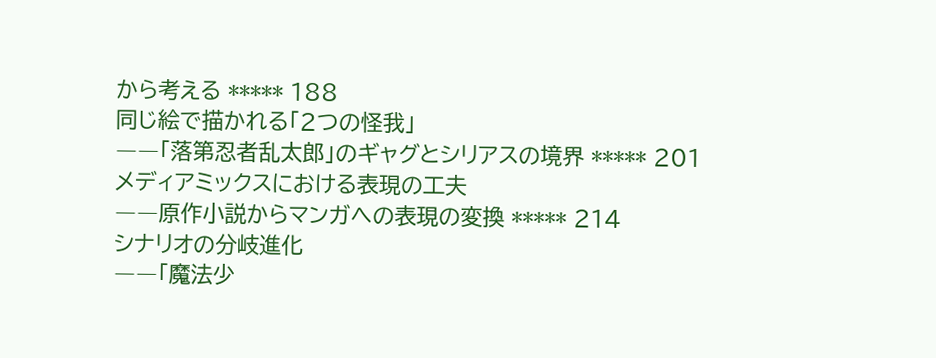から考える ***** 188
同じ絵で描かれる「2つの怪我」
――「落第忍者乱太郎」のギャグとシリアスの境界 ***** 201
メディアミックスにおける表現の工夫
――原作小説からマンガへの表現の変換 ***** 214
シナリオの分岐進化
――「魔法少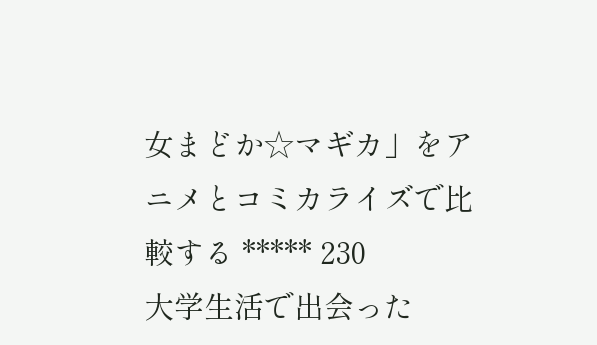女まどか☆マギカ」をアニメとコミカライズで比較する ***** 230
大学生活で出会った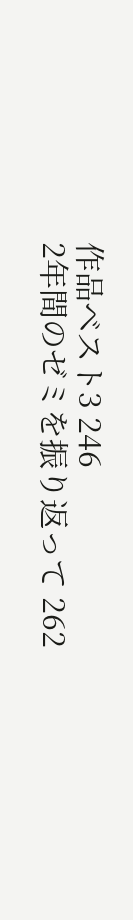作品ベスト3 246
2年間のゼミを振り返って 262